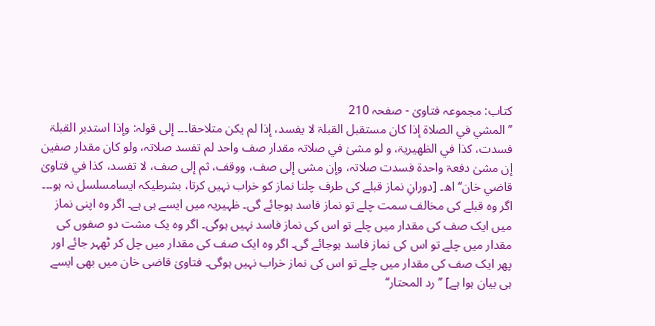کتاب: مجموعہ فتاویٰ - صفحہ 210
’’المشي في الصلاۃ إذا کان مستقبل القبلۃ لا یفسد، إذا لم یکن متلاحقا۔۔۔ إلی قولہ: وإذا استدبر القبلۃ فسدت، کذا في الظھیریۃ، و لو مشیٰ في صلاتہ مقدار صف واحد لم تفسد صلاتہ، ولو کان مقدار صفین إن مشیٰ دفعۃ واحدۃ فسدت صلاتہ، وإن مشی إلی صف، ووقف، ثم إلی صف، لا تفسد، کذا في فتاویٰ قاضي خان‘‘ اھ۔ [دورانِ نماز قبلے کی طرف چلنا نماز کو خراب نہیں کرتا، بشرطیکہ ایسامسلسل نہ ہو۔۔۔ اگر وہ قبلے کی مخالف سمت چلے تو نماز فاسد ہوجائے گی۔ ظہیریہ میں ایسے ہی ہے۔ اگر وہ اپنی نماز میں ایک صف کی مقدار میں چلے تو اس کی نماز فاسد نہیں ہوگی۔ اگر وہ یک مشت دو صفوں کی مقدار میں چلے تو اس کی نماز فاسد ہوجائے گی۔ اگر وہ ایک صف کی مقدار میں چل کر ٹھہر جائے اور پھر ایک صف کی مقدار میں چلے تو اس کی نماز خراب نہیں ہوگی۔ فتاویٰ قاضی خان میں بھی ایسے ہی بیان ہوا ہے] ’’رد المحتار‘‘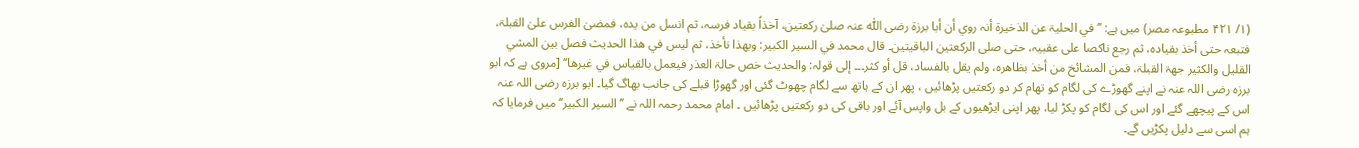(۱/ ۴۲۱ مطبوعہ مصر) میں ہے: ’’في الحلیۃ عن الذخیرۃ أنہ روي أن أبا برزۃ رضی اللّٰه عنہ صلیٰ رکعتین، آخذاً بقیاد فرسہ، ثم انسل من یدہ، فمضیٰ الفرس علیٰ القبلۃ، فتبعہ حتی أخذ بقیادہ، ثم رجع ناکصا علی عقبیہ، حتی صلی الرکعتین الباقیتین۔ قال محمد في السیر الکبیر: وبھذا نأخذ، ثم لیس في ھذا الحدیث فصل بین المشي القلیل والکثیر جھۃ القبلۃ، فمن المشائخ من أخذ بظاھرہ، ولم یقل بالفساد، قل أو کثر۔۔۔ إلی قولہ: والحدیث خص حالۃ العذر فیعمل بالقیاس في غیرھا‘‘ [مروی ہے کہ ابو برزہ رضی اللہ عنہ نے اپنے گھوڑے کی لگام کو تھام کر دو رکعتیں پڑھائیں ، پھر ان کے ہاتھ سے لگام چھوٹ گئی اور گھوڑا قبلے کی جانب بھاگ گیا۔ ابو برزہ رضی اللہ عنہ اس کے پیچھے گئے اور اس کی لگام کو پکڑ لیا، پھر اپنی ایڑھیوں کے بل واپس آئے اور باقی کی دو رکعتیں پڑھائیں ۔ امام محمد رحمہ اللہ نے ’’السیر الکبیر‘‘ میں فرمایا کہ ہم اسی سے دلیل پکڑیں گے۔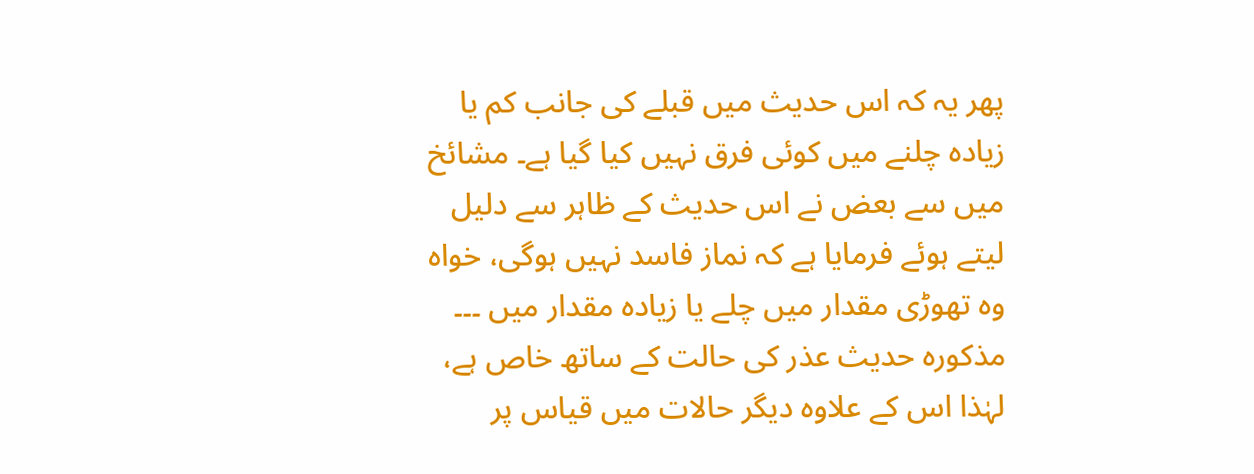پھر یہ کہ اس حدیث میں قبلے کی جانب کم یا زیادہ چلنے میں کوئی فرق نہیں کیا گیا ہے۔ مشائخ میں سے بعض نے اس حدیث کے ظاہر سے دلیل لیتے ہوئے فرمایا ہے کہ نماز فاسد نہیں ہوگی، خواہ وہ تھوڑی مقدار میں چلے یا زیادہ مقدار میں ۔۔۔ مذکورہ حدیث عذر کی حالت کے ساتھ خاص ہے، لہٰذا اس کے علاوہ دیگر حالات میں قیاس پر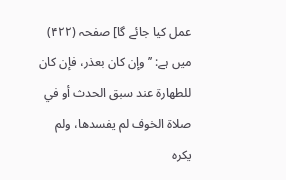عمل کیا جائے گا] صفحہ (۴۲۲) میں ہے: ’’وإن کان بعذر، فإن کان للطھارۃ عند سبق الحدث أو في صلاۃ الخوف لم یفسدھا، ولم یکرہ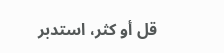قل أو کثر، استدبر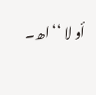أو لا ‘‘ اھ۔